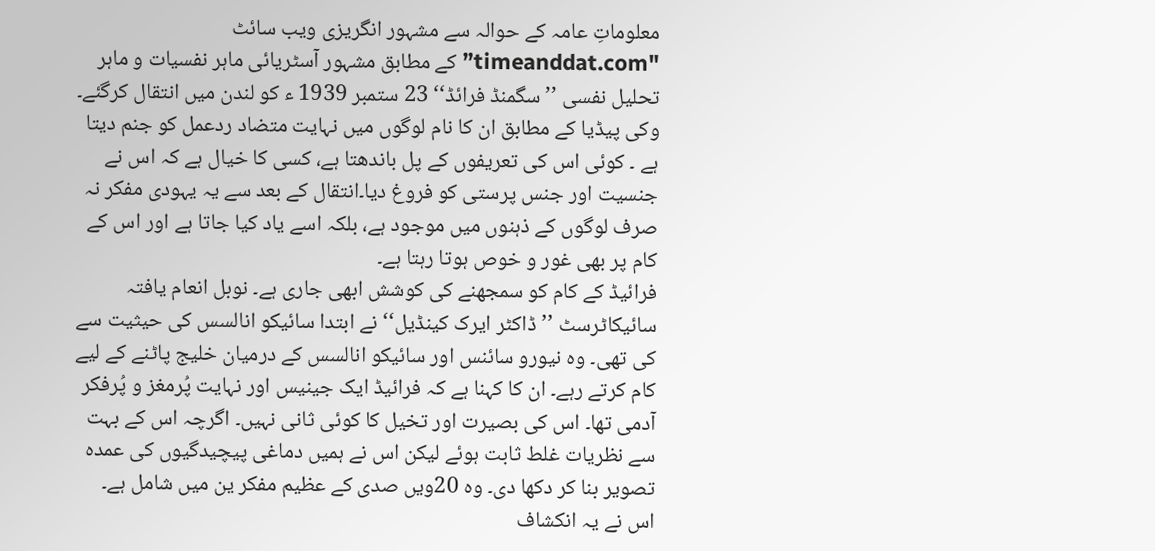معلوماتِ عامہ کے حوالہ سے مشہور انگریزی ویب سائٹ "timeanddat.com” کے مطابق مشہور آسٹریائی ماہر نفسیات و ماہر تحلیل نفسی ’’سگمنڈ فرائڈ‘‘ 23 ستمبر 1939 ء کو لندن میں انتقال کرگئے۔
وکی پیڈیا کے مطابق ان کا نام لوگوں میں نہایت متضاد ردعمل کو جنم دیتا ہے ۔ کوئی اس کی تعریفوں کے پل باندھتا ہے، کسی کا خیال ہے کہ اس نے جنسیت اور جنس پرستی کو فروغ دیا۔انتقال کے بعد سے یہ یہودی مفکر نہ صرف لوگوں کے ذہنوں میں موجود ہے، بلکہ اسے یاد کیا جاتا ہے اور اس کے کام پر بھی غور و خوص ہوتا رہتا ہے۔
فرائیڈ کے کام کو سمجھنے کی کوشش ابھی جاری ہے۔ نوبل انعام یافتہ سائیکاٹرسٹ ’’ڈاکٹر ایرک کینڈیل‘‘ نے ابتدا سائیکو انالسس کی حیثیت سے کی تھی۔ وہ نیورو سائنس اور سائیکو انالسس کے درمیان خلیج پاٹنے کے لیے کام کرتے رہے۔ ان کا کہنا ہے کہ فرائیڈ ایک جینیس اور نہایت پُرمغز و پُرفکر آدمی تھا۔ اس کی بصیرت اور تخیل کا کوئی ثانی نہیں۔ اگرچہ اس کے بہت سے نظریات غلط ثابت ہوئے لیکن اس نے ہمیں دماغی پیچیدگیوں کی عمدہ تصویر بنا کر دکھا دی۔ وہ 20ویں صدی کے عظیم مفکر ین میں شامل ہے۔ اس نے یہ انکشاف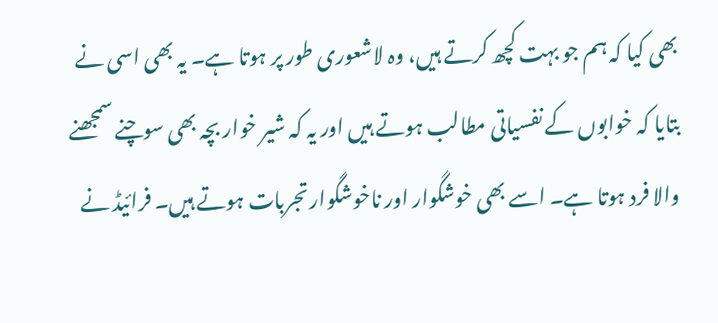بھی کیا کہ ہم جو بہت کچھ کرتے ہیں، وہ لاشعوری طور پر ہوتا ہے۔ یہ بھی اسی نے بتایا کہ خوابوں کے نفسیاتی مطالب ہوتے ہیں اور یہ کہ شیر خوار بچہ بھی سوچنے سمجھنے والا فرد ہوتا ہے۔ اسے بھی خوشگوار اور ناخوشگوار تجربات ہوتے ہیں۔ فرائیڈ نے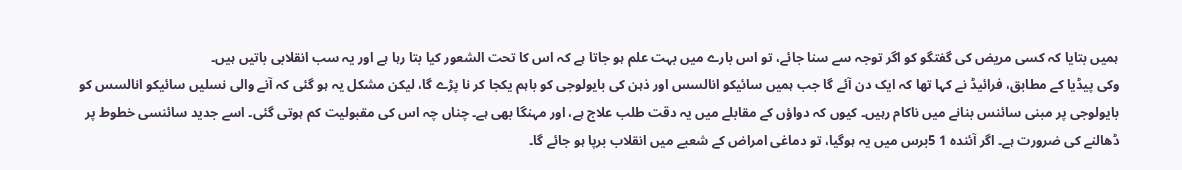ہمیں بتایا کہ کسی مریض کی گفتگو کو اگر توجہ سے سنا جائے، تو اس بارے میں بہت علم ہو جاتا ہے کہ اس کا تحت الشعور کیا بتا رہا ہے اور یہ سب انقلابی باتیں ہیں۔
وکی پیڈیا کے مطابق، فرائیڈ نے کہا تھا کہ ایک دن آئے گا جب ہمیں سائیکو انالسس اور ذہن کی بایولوجی کو باہم یکجا کر نا پڑے گا، لیکن مشکل یہ ہو گئی کہ آنے والی نسلیں سائیکو انالسس کو بایولوجی پر مبنی سائنس بنانے میں ناکام رہیں۔ کیوں کہ دواؤں کے مقابلے میں یہ دقت طلب علاج ہے، اور مہنگا بھی ہے۔ چناں چہ اس کی مقبولیت کم ہوتی گئی۔ اسے جدید سائنسی خطوط پر ڈھالنے کی ضرورت ہے۔ اگر آئندہ 1 5برس میں یہ ہوگیا، تو دماغی امراض کے شعبے میں انقلاب برپا ہو جائے گا۔